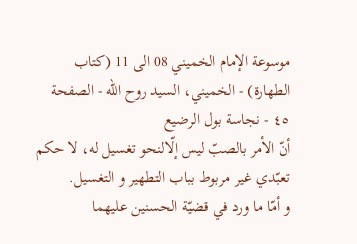موسوعة الإمام الخميني 08 الى 11 (كتاب الطهارة) - الخميني، السيد روح الله - الصفحة ٤٥ - نجاسة بول الرضيع
أنّ الأمر بالصبّ ليس إلّالنحو تغسيل له، لا حكم تعبّدي غير مربوط بباب التطهير و التغسيل.
و أمّا ما ورد في قضيّة الحسنين عليهما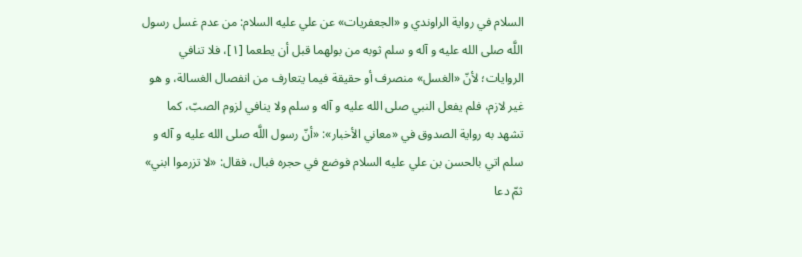السلام في رواية الراوندي و «الجعفريات» عن علي عليه السلام: من عدم غسل رسول اللَّه صلى الله عليه و آله و سلم ثوبه من بولهما قبل أن يطعما [١]، فلا تنافي الروايات؛ لأنّ «الغسل» منصرف أو حقيقة فيما يتعارف من انفصال الغسالة، و هو غير لازم، فلم يفعل النبي صلى الله عليه و آله و سلم ولا ينافي لزوم الصبّ، كما تشهد به رواية الصدوق في «معاني الأخبار»: «أنّ رسول اللَّه صلى الله عليه و آله و سلم اتي بالحسن بن علي عليه السلام فوضع في حجره فبال، فقال: «لا تزرموا ابني» ثمّ دعا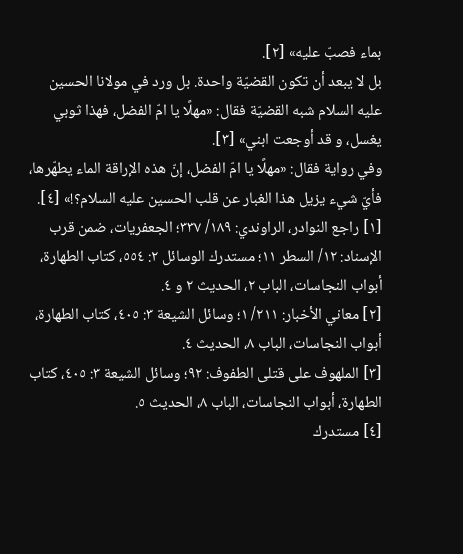بماء فصبّ عليه» [٢].
بل لا يبعد أن تكون القضيّة واحدة. بل ورد في مولانا الحسين عليه السلام شبه القضيّة فقال: «مهلًا يا امّ الفضل، فهذا ثوبي يغسل، و قد أوجعت ابني» [٣].
وفي رواية فقال: «مهلًا يا امّ الفضل، إنّ هذه الإراقة الماء يطهّرها، فأيّ شيء يزيل هذا الغبار عن قلب الحسين عليه السلام؟!» [٤].
[١] راجع النوادر، الراوندي: ١٨٩/ ٣٣٧؛ الجعفريات، ضمن قرب الإسناد: ١٢/ السطر ١١؛ مستدرك الوسائل ٢: ٥٥٤، كتاب الطهارة، أبواب النجاسات، الباب ٢، الحديث ٢ و ٤.
[٢] معاني الأخبار: ٢١١/ ١؛ وسائل الشيعة ٣: ٤٠٥، كتاب الطهارة، أبواب النجاسات، الباب ٨، الحديث ٤.
[٣] الملهوف على قتلى الطفوف: ٩٢؛ وسائل الشيعة ٣: ٤٠٥، كتاب الطهارة، أبواب النجاسات، الباب ٨، الحديث ٥.
[٤] مستدرك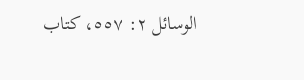الوسائل ٢: ٥٥٧، كتاب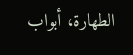الطهارة، أبواب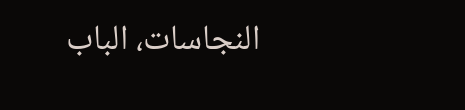النجاسات، الباب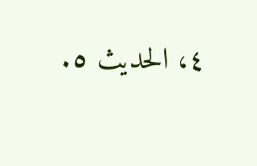٤، الحديث ٥.